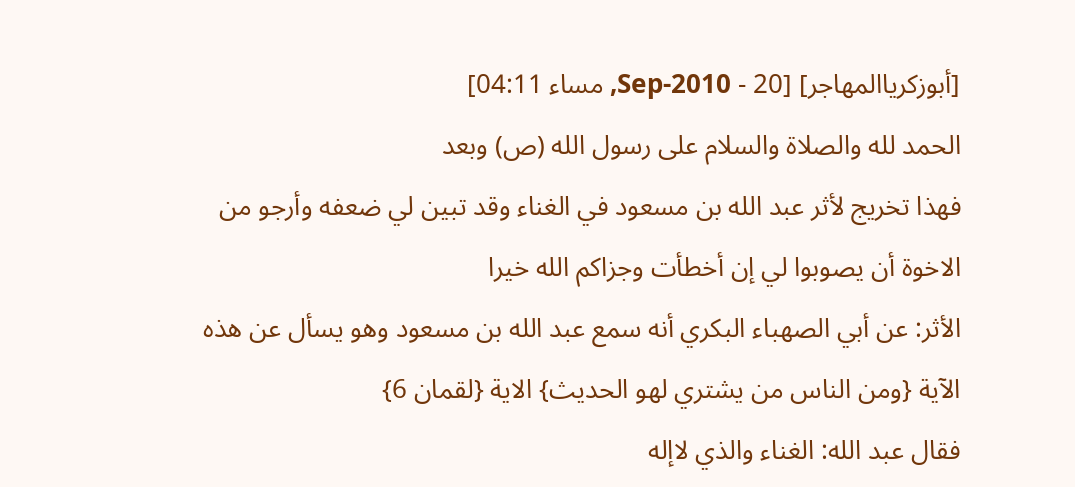[أبوزكرياالمهاجر] [20 - Sep-2010, مساء 04:11]
الحمد لله والصلاة والسلام على رسول الله (ص) وبعد
فهذا تخريج لأثر عبد الله بن مسعود في الغناء وقد تبين لي ضعفه وأرجو من الاخوة أن يصوبوا لي إن أخطأت وجزاكم الله خيرا
الأثر: عن أبي الصهباء البكري أنه سمع عبد الله بن مسعود وهو يسأل عن هذه الآية {ومن الناس من يشتري لهو الحديث} الاية {لقمان 6}
فقال عبد الله: الغناء والذي لاإله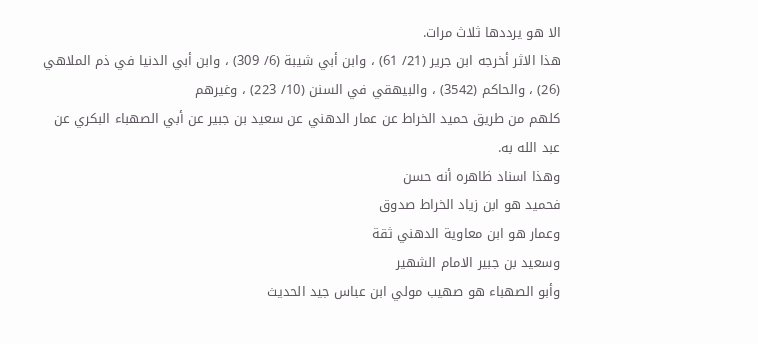الا هو يرددها ثلاث مرات.
هذا الاثر أخرجه ابن جرير (21/ 61) ، وابن أبي شيبة (6/ 309) ، وابن أبي الدنيا في ذم الملاهي (26) ، والحاكم (3542) ، والبيهقي في السنن (10/ 223) ، وغيرهم
كلهم من طريق حميد الخراط عن عمار الدهني عن سعيد بن جبير عن أبي الصهباء البكري عن عبد الله به.
وهذا اسناد ظاهره أنه حسن
فحميد هو ابن زياد الخراط صدوق
وعمار هو ابن معاوية الدهني ثقة
وسعيد بن جبير الامام الشهير
وأبو الصهباء هو صهيب مولي ابن عباس جيد الحديث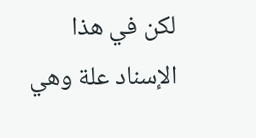لكن في هذا الإسناد علة وهي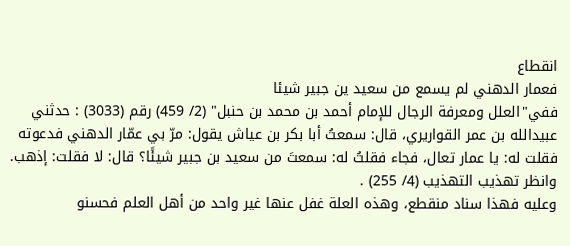انقطاع
فعمار الدهني لم يسمع من سعيد ين جبير شيئا
ففي"العلل ومعرفة الرجال للإمام أحمد بن محمد بن حنبل" (2/ 459) رقم (3033) : حدثني عبيدالله بن عمر القواريري، قال: سمعتُ أبا بكر بن عياش يقول: مرّ بي عمّار الدهني فدعوته فقلت له: يا عمار تعال، فجاء فقلتُ له: سمعتَ من سعيد بن جبير شيئًا؟ قال: لا فقلت: إذهب.
وانظر تهذيب التهذيب (4/ 255) .
وعليه فهذا سناد منقطع، وهذه العلة غفل عنها غير واحد من أهل العلم فحسنو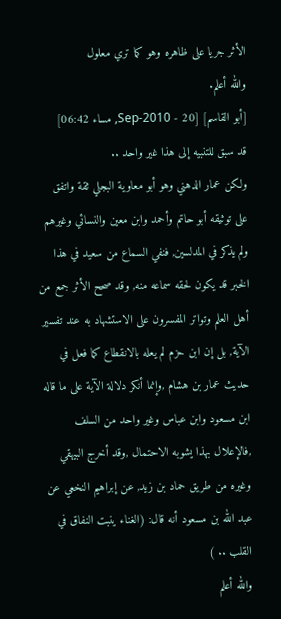الأثر جريا على ظاهره وهو كما تري معلول
والله أعلم.
[أبو القاسم] [20 - Sep-2010, مساء 06:42]
قد سبق للتنبيه إلى هذا غير واحد ..
ولكن عمار الدهني وهو أبو معاوية البجلي ثقة واتفق على توثيقه أبو حاتم وأحمد وابن معين والنسائي وغيرهم ولم يذكر في المدلسين, فنفي السماع من سعيد في هذا الخبر قد يكون لحقه سماعه منه, وقد صحح الأثر جمع من أهل العلم وتواتر المفسرون على الاستشهاد به عند تفسير الآية, بل إن ابن حزم لم يعله بالانقطاع كما فعل في حديث عمار بن هشام ,وإنما أنكر دلالة الآية على ما قاله ابن مسعود وابن عباس وغير واحد من السلف ,فالإعلال بهذا يشوبه الاحتمال ,وقد أخرج البيهقي وغيره من طريق حماد بن زيد, عن إبراهيم النخعي عن عبد الله بن مسعود أنه قال: (الغناء ينبت النفاق في القلب .. )
والله أعلم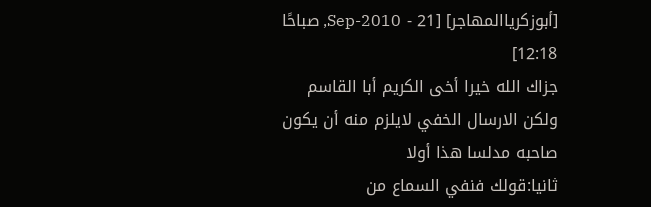[أبوزكرياالمهاجر] [21 - Sep-2010, صباحًا 12:18]
جزاك الله خيرا أخى الكريم أبا القاسم
ولكن الارسال الخفي لايلزم منه أن يكون صاحبه مدلسا هذا أولا
ثانيا:قولك فنفي السماع من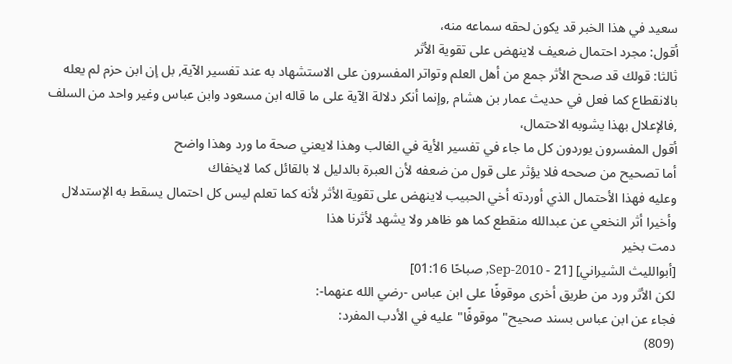سعيد في هذا الخبر قد يكون لحقه سماعه منه،
أقول: مجرد احتمال ضعيف لاينهض على تقوية الأثر
ثالثا: قولك قد صحح الأثر جمع من أهل العلم وتواتر المفسرون على الاستشهاد به عند تفسير الآية, بل إن ابن حزم لم يعله بالانقطاع كما فعل في حديث عمار بن هشام ,وإنما أنكر دلالة الآية على ما قاله ابن مسعود وابن عباس وغير واحد من السلف ,فالإعلال بهذا يشوبه الاحتمال،
أقول المفسرون يوردون كل ما جاء في تفسير الأية في الغالب وهذا لايعني صحة ما ورد وهذا واضح
أما تصحيح من صححه فلا يؤثر على قول من ضعفه لأن العبرة بالدليل لا بالقائل كما لايخفاك
وعليه فهذا الأحتمال الذي أوردته أخي الحبيب لاينهض على تقوية الأثر لأنه كما تعلم ليس كل احتمال يسقط به الإستدلال
وأخيرا أثر النخعي عن عبدالله منقطع كما هو ظاهر ولا يشهد لأثرنا هذا
دمت بخير
[أبوالليث الشيراني] [21 - Sep-2010, صباحًا 01:16]
لكن الأثر ورد من طريق أخرى موقوفًا على ابن عباس -رضي الله عنهما-:
فجاء عن ابن عباس بسند صحيح"موقوفًا"عليه في الأدب المفرد:
(809)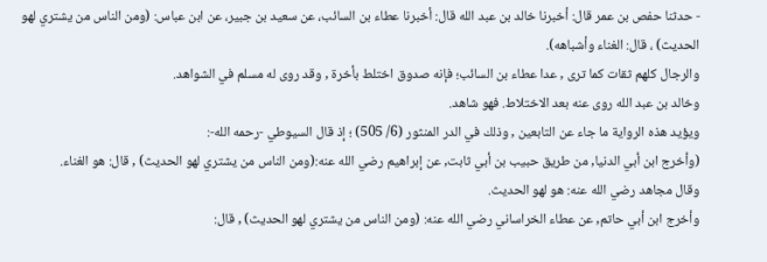- حدثنا حفص بن عمر قال: أخبرنا خالد بن عبد الله قال: أخبرنا عطاء بن السائب، عن سعيد بن جبير، عن ابن عباس: (ومن الناس من يشتري لهو الحديث) ، قال: الغناء وأشباهه).
والرجال كلهم ثقات كما ترى , عدا عطاء بن السائب؛ فإنه صدوق اختلط بأخرة , وقد روى له مسلم في الشواهد.
وخالد بن عبد الله روى عنه بعد الاختلاط. فهو شاهد.
ويؤيد هذه الرواية ما جاء عن التابعين , وذلك في الدر المنثور (6/ 505) ؛ إذ قال السيوطي -رحمه الله-:
(وأخرج ابن أبي الدنيا, من طريق حبيب بن أبي ثابت, عن إبراهيم رضي الله عنه:(ومن الناس من يشتري لهو الحديث) , قال: هو الغناء.
وقال مجاهد رضي الله عنه: هو لهو الحديث.
وأخرج ابن أبي حاتم, عن عطاء الخراساني رضي الله عنه: (ومن الناس من يشتري لهو الحديث) , قال: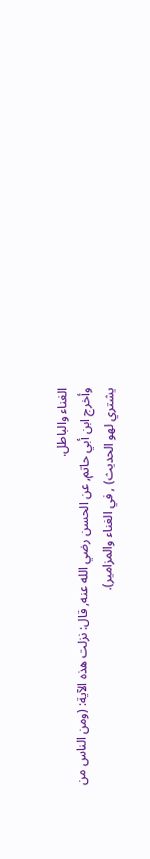الغناء والباطل.
وأخرج ابن أبي حاتم, عن الحسن رضي الله عنه, قال: نزلت هذه الآية: (ومن الناس من يشتري لهو الحديث) , في الغناء والمزامير).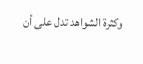وكثرة الشواهد تدل على أن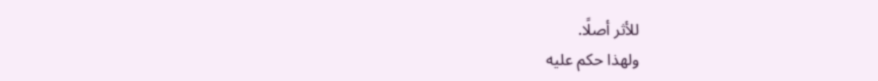للأثر أصلًا.
ولهذا حكم عليه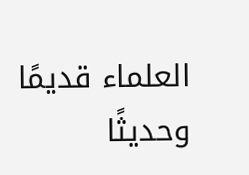العلماء قديمًا وحديثًا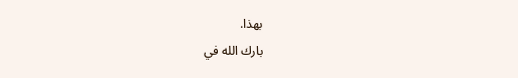بهذا.
بارك الله في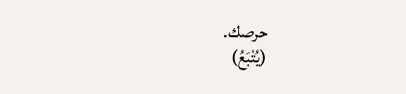حرصك.
(يُتْبَعُ)